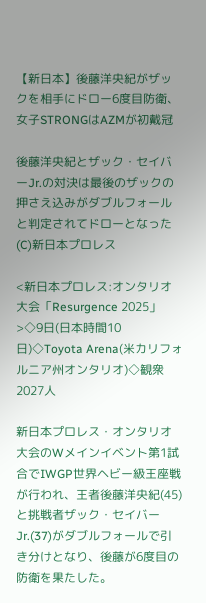【新日本】後藤洋央紀がザックを相手にドロー6度目防衛、女子STRONGはAZMが初戴冠

後藤洋央紀とザック・セイバーJr.の対決は最後のザックの押さえ込みがダブルフォールと判定されてドローとなった(C)新日本プロレス

<新日本プロレス:オンタリオ大会「Resurgence 2025」>◇9日(日本時間10日)◇Toyota Arena(米カリフォルニア州オンタリオ)◇観衆2027人

新日本プロレス・オンタリオ大会のWメインイベント第1試合でIWGP世界ヘビー級王座戦が行われ、王者後藤洋央紀(45)と挑戦者ザック・セイバーJr.(37)がダブルフォールで引き分けとなり、後藤が6度目の防衛を果たした。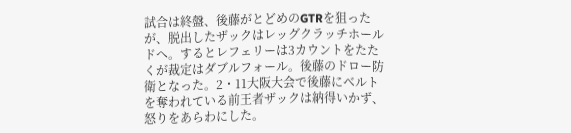試合は終盤、後藤がとどめのGTRを狙ったが、脱出したザックはレッグクラッチホールドへ。するとレフェリーは3カウントをたたくが裁定はダブルフォール。後藤のドロー防衛となった。2・11大阪大会で後藤にベルトを奪われている前王者ザックは納得いかず、怒りをあらわにした。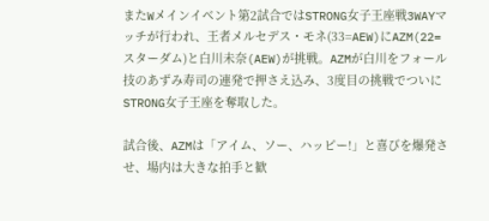またWメインイベント第2試合ではSTRONG女子王座戦3WAYマッチが行われ、王者メルセデス・モネ(33=AEW)にAZM(22=スターダム)と白川未奈(AEW)が挑戦。AZMが白川をフォール技のあずみ寿司の連発で押さえ込み、3度目の挑戦でついにSTRONG女子王座を奪取した。

試合後、AZMは「アイム、ソー、ハッピー!」と喜びを爆発させ、場内は大きな拍手と歓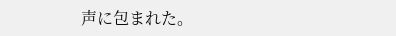声に包まれた。